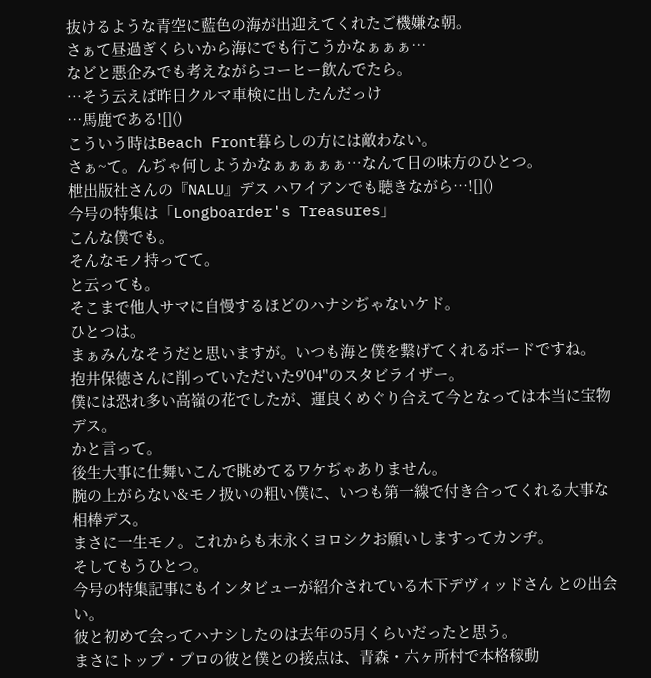抜けるような青空に藍色の海が出迎えてくれたご機嫌な朝。
さぁて昼過ぎくらいから海にでも行こうかなぁぁぁ…
などと悪企みでも考えながらコーヒー飲んでたら。
…そう云えば昨日クルマ車検に出したんだっけ
…馬鹿である![]()
こういう時はBeach Front暮らしの方には敵わない。
さぁ~て。んぢゃ何しようかなぁぁぁぁぁ…なんて日の味方のひとつ。
枻出版社さんの『NALU』デス ハワイアンでも聴きながら…![]()
今号の特集は「Longboarder's Treasures」
こんな僕でも。
そんなモノ持ってて。
と云っても。
そこまで他人サマに自慢するほどのハナシぢゃないケド。
ひとつは。
まぁみんなそうだと思いますが。いつも海と僕を繋げてくれるボードですね。
抱井保徳さんに削っていただいた9'04"のスタビライザー。
僕には恐れ多い高嶺の花でしたが、運良くめぐり合えて今となっては本当に宝物デス。
かと言って。
後生大事に仕舞いこんで眺めてるワケぢゃありません。
腕の上がらない&モノ扱いの粗い僕に、いつも第一線で付き合ってくれる大事な相棒デス。
まさに一生モノ。これからも末永くヨロシクお願いしますってカンヂ。
そしてもうひとつ。
今号の特集記事にもインタビューが紹介されている木下デヴィッドさん との出会い。
彼と初めて会ってハナシしたのは去年の5月くらいだったと思う。
まさにトップ・プロの彼と僕との接点は、青森・六ヶ所村で本格稼動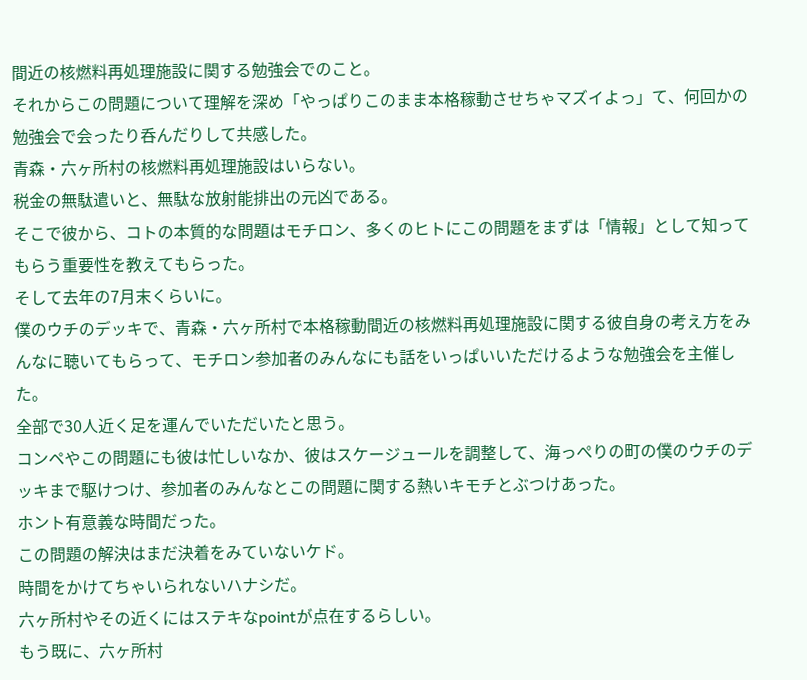間近の核燃料再処理施設に関する勉強会でのこと。
それからこの問題について理解を深め「やっぱりこのまま本格稼動させちゃマズイよっ」て、何回かの勉強会で会ったり呑んだりして共感した。
青森・六ヶ所村の核燃料再処理施設はいらない。
税金の無駄遣いと、無駄な放射能排出の元凶である。
そこで彼から、コトの本質的な問題はモチロン、多くのヒトにこの問題をまずは「情報」として知ってもらう重要性を教えてもらった。
そして去年の7月末くらいに。
僕のウチのデッキで、青森・六ヶ所村で本格稼動間近の核燃料再処理施設に関する彼自身の考え方をみんなに聴いてもらって、モチロン参加者のみんなにも話をいっぱいいただけるような勉強会を主催した。
全部で30人近く足を運んでいただいたと思う。
コンペやこの問題にも彼は忙しいなか、彼はスケージュールを調整して、海っぺりの町の僕のウチのデッキまで駆けつけ、参加者のみんなとこの問題に関する熱いキモチとぶつけあった。
ホント有意義な時間だった。
この問題の解決はまだ決着をみていないケド。
時間をかけてちゃいられないハナシだ。
六ヶ所村やその近くにはステキなpointが点在するらしい。
もう既に、六ヶ所村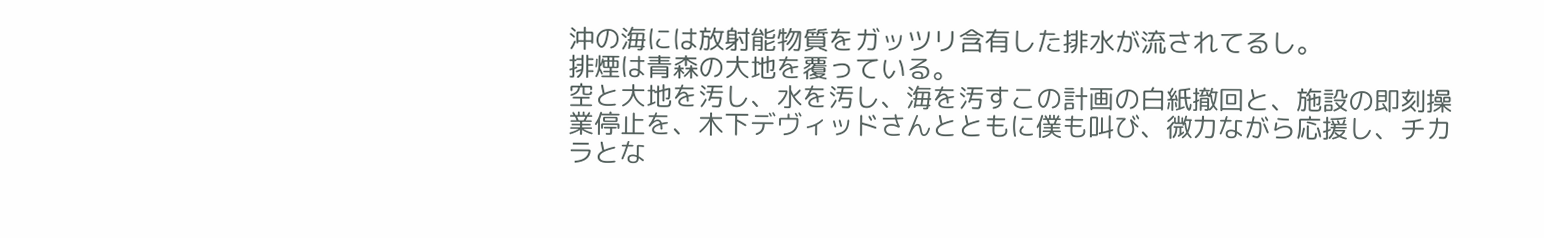沖の海には放射能物質をガッツリ含有した排水が流されてるし。
排煙は青森の大地を覆っている。
空と大地を汚し、水を汚し、海を汚すこの計画の白紙撤回と、施設の即刻操業停止を、木下デヴィッドさんとともに僕も叫び、微力ながら応援し、チカラとな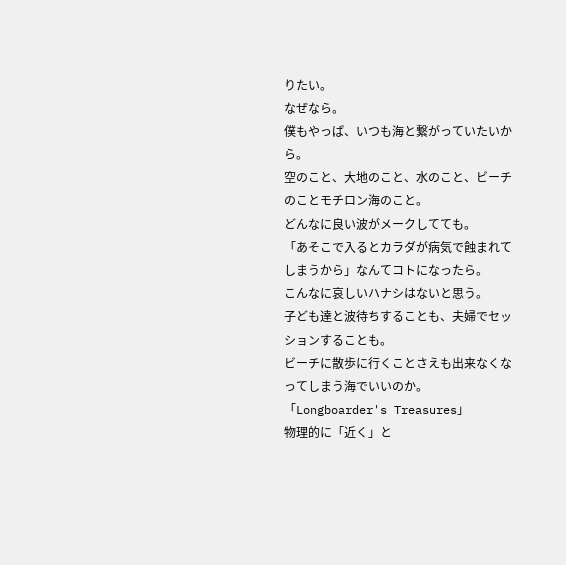りたい。
なぜなら。
僕もやっぱ、いつも海と繋がっていたいから。
空のこと、大地のこと、水のこと、ビーチのことモチロン海のこと。
どんなに良い波がメークしてても。
「あそこで入るとカラダが病気で蝕まれてしまうから」なんてコトになったら。
こんなに哀しいハナシはないと思う。
子ども達と波待ちすることも、夫婦でセッションすることも。
ビーチに散歩に行くことさえも出来なくなってしまう海でいいのか。
「Longboarder's Treasures」
物理的に「近く」と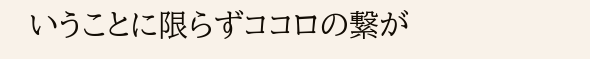いうことに限らずココロの繋が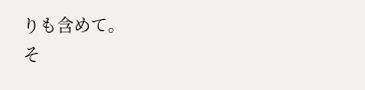りも含めて。
そ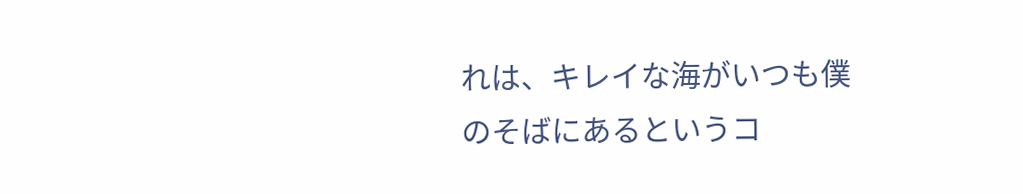れは、キレイな海がいつも僕のそばにあるというコ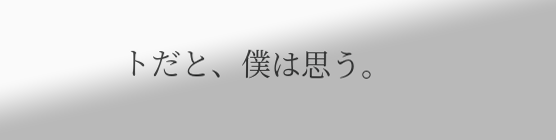トだと、僕は思う。